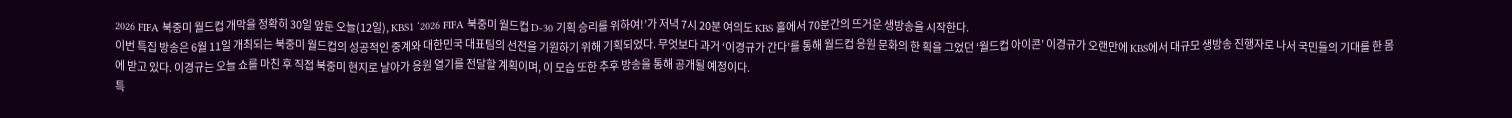2026 FIFA 북중미 월드컵 개막을 정확히 30일 앞둔 오늘(12일), KBS1 ‘2026 FIFA 북중미 월드컵 D-30 기획 승리를 위하여!’가 저녁 7시 20분 여의도 KBS 홀에서 70분간의 뜨거운 생방송을 시작한다.
이번 특집 방송은 6월 11일 개최되는 북중미 월드컵의 성공적인 중계와 대한민국 대표팀의 선전을 기원하기 위해 기획되었다. 무엇보다 과거 ‘이경규가 간다’를 통해 월드컵 응원 문화의 한 획을 그었던 ‘월드컵 아이콘’ 이경규가 오랜만에 KBS에서 대규모 생방송 진행자로 나서 국민들의 기대를 한 몸에 받고 있다. 이경규는 오늘 쇼를 마친 후 직접 북중미 현지로 날아가 응원 열기를 전달할 계획이며, 이 모습 또한 추후 방송을 통해 공개될 예정이다.
특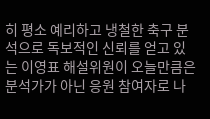히 평소 예리하고 냉철한 축구 분석으로 독보적인 신뢰를 얻고 있는 이영표 해설위원이 오늘만큼은 분석가가 아닌 응원 참여자로 나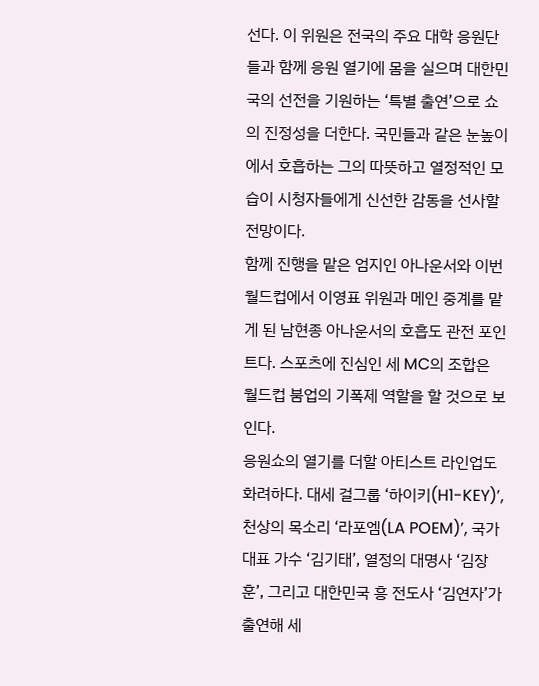선다. 이 위원은 전국의 주요 대학 응원단들과 함께 응원 열기에 몸을 실으며 대한민국의 선전을 기원하는 ‘특별 출연’으로 쇼의 진정성을 더한다. 국민들과 같은 눈높이에서 호흡하는 그의 따뜻하고 열정적인 모습이 시청자들에게 신선한 감동을 선사할 전망이다.
함께 진행을 맡은 엄지인 아나운서와 이번 월드컵에서 이영표 위원과 메인 중계를 맡게 된 남현종 아나운서의 호흡도 관전 포인트다. 스포츠에 진심인 세 MC의 조합은 월드컵 붐업의 기폭제 역할을 할 것으로 보인다.
응원쇼의 열기를 더할 아티스트 라인업도 화려하다. 대세 걸그룹 ‘하이키(H1-KEY)’, 천상의 목소리 ‘라포엠(LA POEM)’, 국가대표 가수 ‘김기태’, 열정의 대명사 ‘김장훈’, 그리고 대한민국 흥 전도사 ‘김연자’가 출연해 세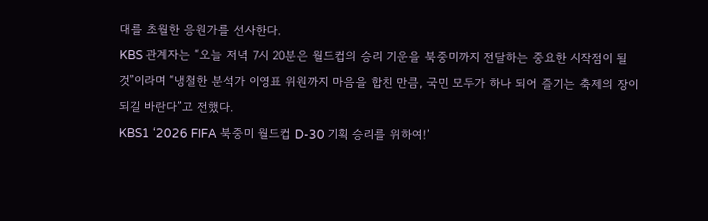대를 초월한 응원가를 선사한다.
KBS 관계자는 “오늘 저녁 7시 20분은 월드컵의 승리 기운을 북중미까지 전달하는 중요한 시작점이 될 것”이라며 “냉철한 분석가 이영표 위원까지 마음을 합친 만큼, 국민 모두가 하나 되어 즐기는 축제의 장이 되길 바란다”고 전했다.
KBS1 ‘2026 FIFA 북중미 월드컵 D-30 기획 승리를 위하여!’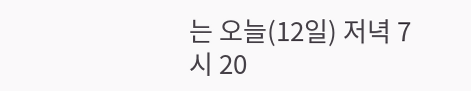는 오늘(12일) 저녁 7시 20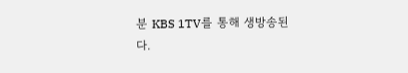분 KBS 1TV를 통해 생방송된다.